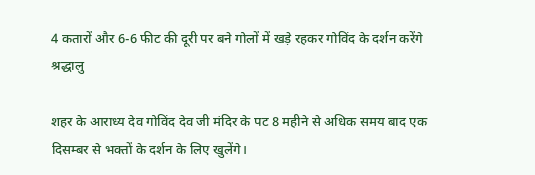4 कतारों और 6-6 फीट की दूरी पर बने गोलों में खड़े रहकर गोविंद के दर्शन करेंगे श्रद्धालु

शहर के आराध्य देव गोविंद देव जी मंदिर के पट 8 महीने से अधिक समय बाद एक दिसम्बर से भक्तों के दर्शन के लिए खुलेंगे।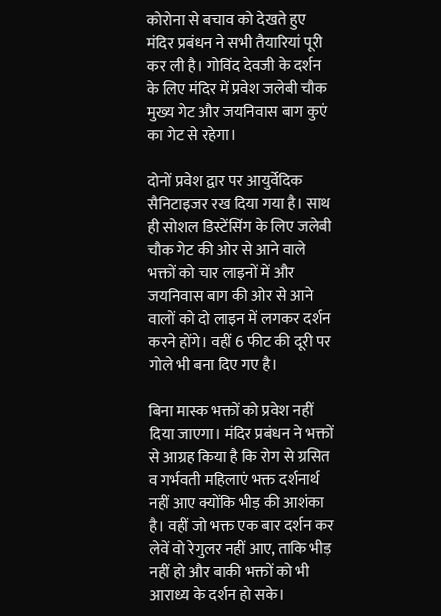कोरोना से बचाव को देखते हुए मंदिर प्रबंधन ने सभी तैयारियां पूरी कर ली है। गोविंद देवजी के दर्शन के लिए मंदिर में प्रवेश जलेबी चौक मुख्य गेट और जयनिवास बाग कुएं का गेट से रहेगा।

दोनों प्रवेश द्वार पर आयुर्वेदिक सैनिटाइजर रख दिया गया है। साथ ही सोशल डिस्टेंसिंग के लिए जलेबी चौक गेट की ओर से आने वाले भक्तों को चार लाइनों में और जयनिवास बाग की ओर से आने वालों को दो लाइन में लगकर दर्शन करने होंगे। वहीं 6 फीट की दूरी पर गोले भी बना दिए गए है।

बिना मास्क भक्तों को प्रवेश नहीं दिया जाएगा। मंदिर प्रबंधन ने भक्तों से आग्रह किया है कि रोग से ग्रसित व गर्भवती महिलाएं भक्त दर्शनार्थ नहीं आए क्योंकि भीड़ की आशंका है। वहीं जो भक्त एक बार दर्शन कर लेवें वो रेगुलर नहीं आए, ताकि भीड़ नहीं हो और बाकी भक्तों को भी आराध्य के दर्शन हो सके।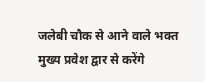जलेबी चौक से आने वाले भक्त मुख्य प्रवेश द्वार से करेंगे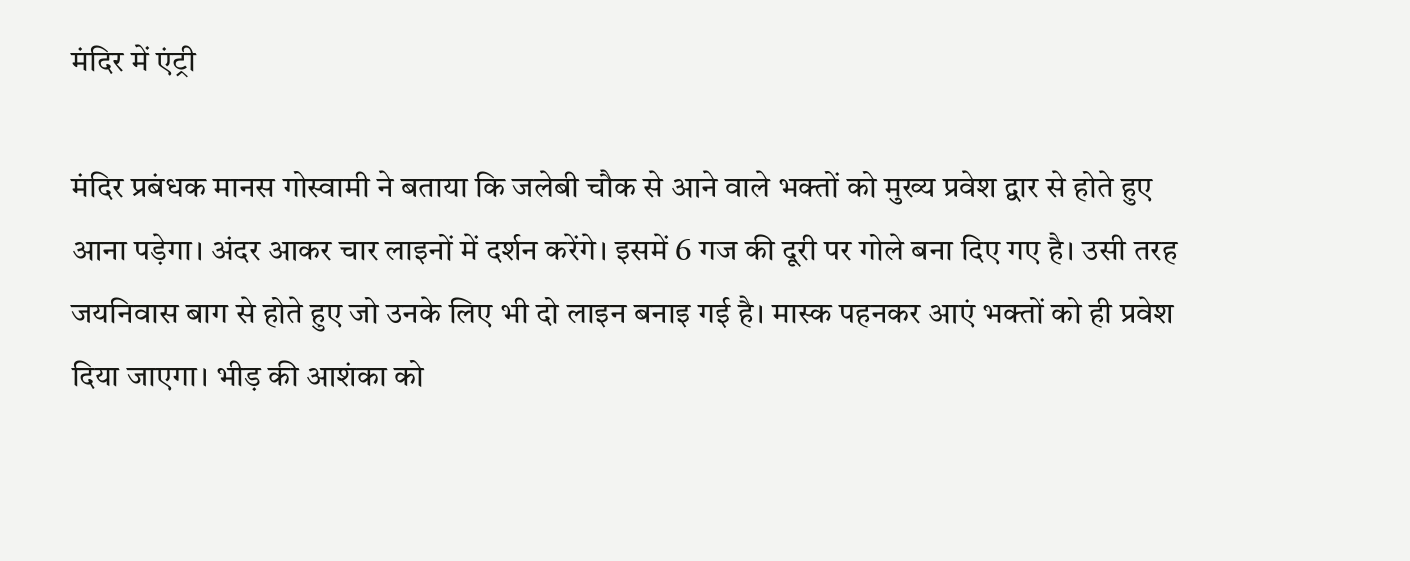मंदिर में एंट्री

मंदिर प्रबंधक मानस गोस्वामी ने बताया कि जलेबी चौक से आने वाले भक्तों को मुख्य प्रवेश द्वार से होते हुए आना पड़ेगा। अंदर आकर चार लाइनों में दर्शन करेंगे। इसमें 6 गज की दूरी पर गोले बना दिए गए है। उसी तरह जयनिवास बाग से होते हुए जो उनके लिए भी दो लाइन बनाइ गई है। मास्क पहनकर आएं भक्तों को ही प्रवेश दिया जाएगा। भीड़ की आशंका को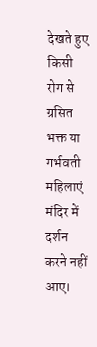देखते हुए किसी रोग से ग्रसित भक्त या गर्भवती महिलाएं मंदिर में दर्शन करने नहीं आए।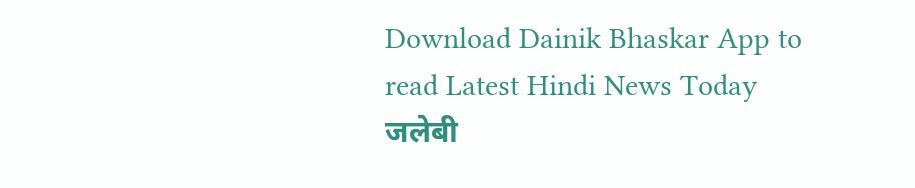Download Dainik Bhaskar App to read Latest Hindi News Today
जलेबी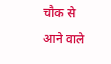चौक से आने वाले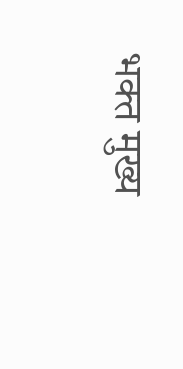भक्त मुख्य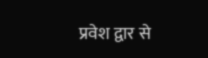प्रवेश द्वार से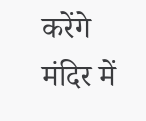करेंगे मंदिर में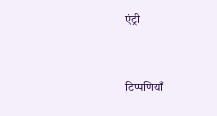एंट्री


टिप्पणियाँ